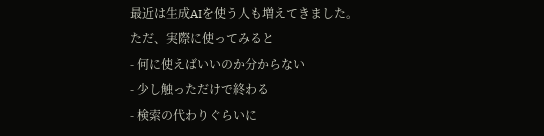最近は生成AIを使う人も増えてきました。
ただ、実際に使ってみると
- 何に使えばいいのか分からない
- 少し触っただけで終わる
- 検索の代わりぐらいに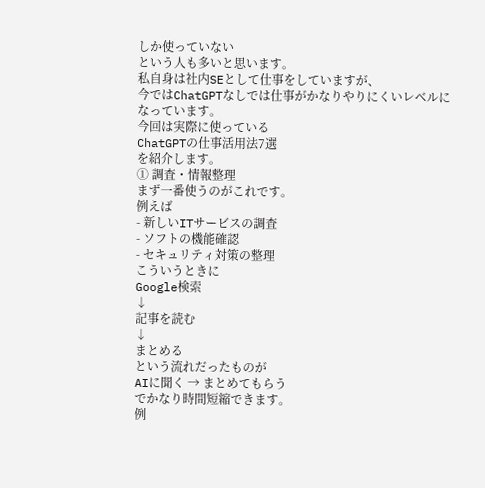しか使っていない
という人も多いと思います。
私自身は社内SEとして仕事をしていますが、
今ではChatGPTなしでは仕事がかなりやりにくいレベルになっています。
今回は実際に使っている
ChatGPTの仕事活用法7選
を紹介します。
① 調査・情報整理
まず一番使うのがこれです。
例えば
- 新しいITサービスの調査
- ソフトの機能確認
- セキュリティ対策の整理
こういうときに
Google検索
↓
記事を読む
↓
まとめる
という流れだったものが
AIに聞く → まとめてもらう
でかなり時間短縮できます。
例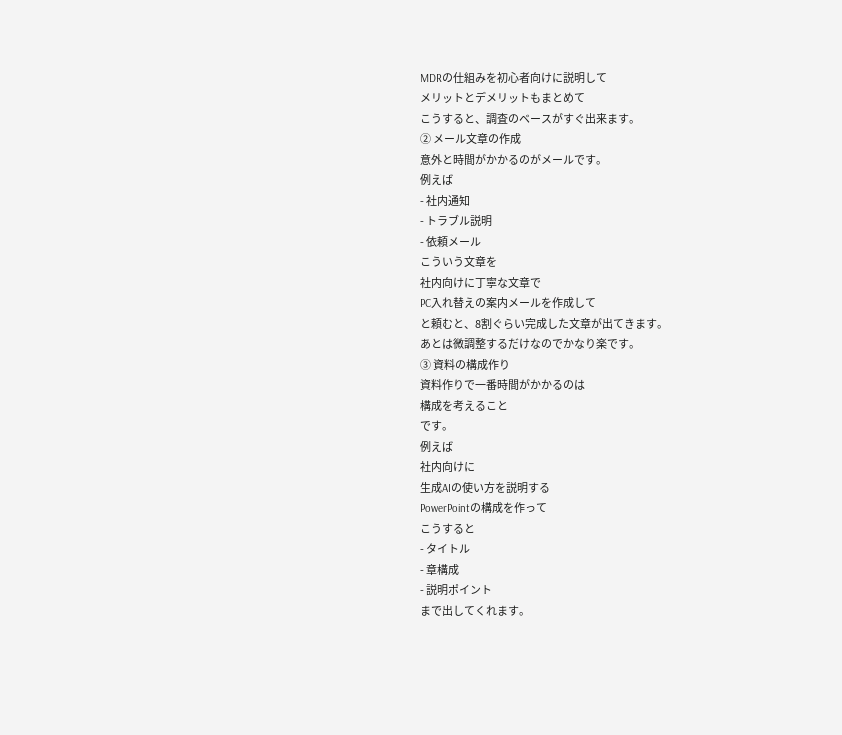MDRの仕組みを初心者向けに説明して
メリットとデメリットもまとめて
こうすると、調査のベースがすぐ出来ます。
② メール文章の作成
意外と時間がかかるのがメールです。
例えば
- 社内通知
- トラブル説明
- 依頼メール
こういう文章を
社内向けに丁寧な文章で
PC入れ替えの案内メールを作成して
と頼むと、8割ぐらい完成した文章が出てきます。
あとは微調整するだけなのでかなり楽です。
③ 資料の構成作り
資料作りで一番時間がかかるのは
構成を考えること
です。
例えば
社内向けに
生成AIの使い方を説明する
PowerPointの構成を作って
こうすると
- タイトル
- 章構成
- 説明ポイント
まで出してくれます。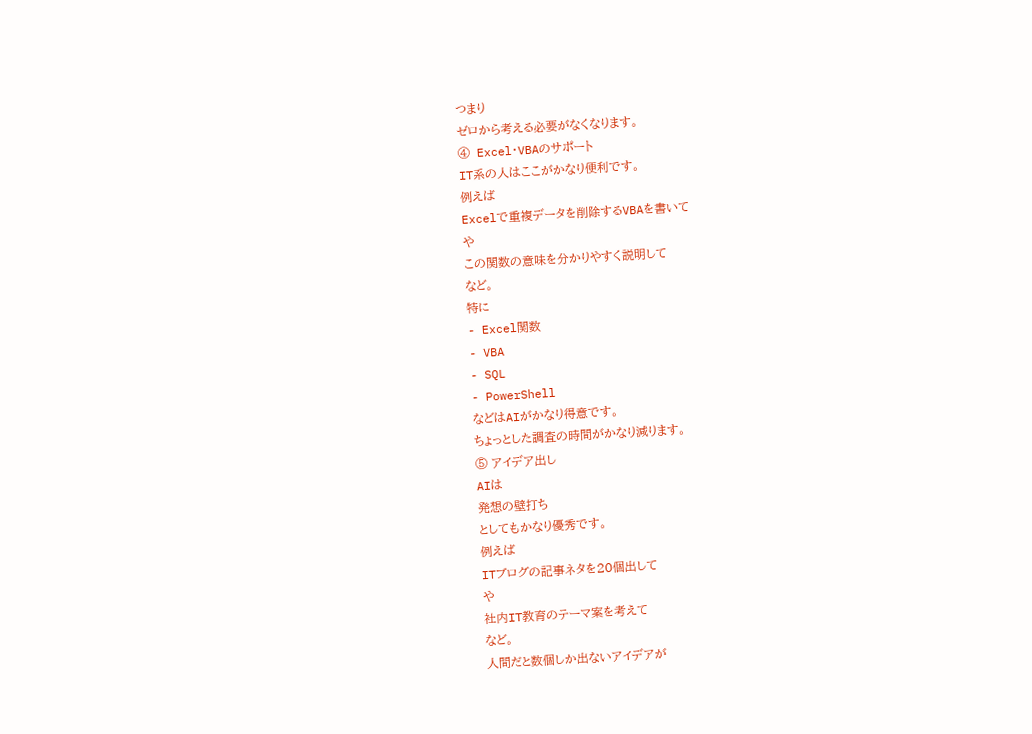つまり
ゼロから考える必要がなくなります。
④ Excel・VBAのサポート
IT系の人はここがかなり便利です。
例えば
Excelで重複データを削除するVBAを書いて
や
この関数の意味を分かりやすく説明して
など。
特に
- Excel関数
- VBA
- SQL
- PowerShell
などはAIがかなり得意です。
ちょっとした調査の時間がかなり減ります。
⑤ アイデア出し
AIは
発想の壁打ち
としてもかなり優秀です。
例えば
ITブログの記事ネタを20個出して
や
社内IT教育のテーマ案を考えて
など。
人間だと数個しか出ないアイデアが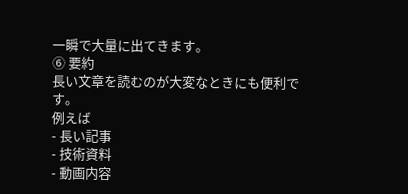一瞬で大量に出てきます。
⑥ 要約
長い文章を読むのが大変なときにも便利です。
例えば
- 長い記事
- 技術資料
- 動画内容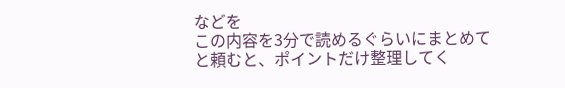などを
この内容を3分で読めるぐらいにまとめて
と頼むと、ポイントだけ整理してく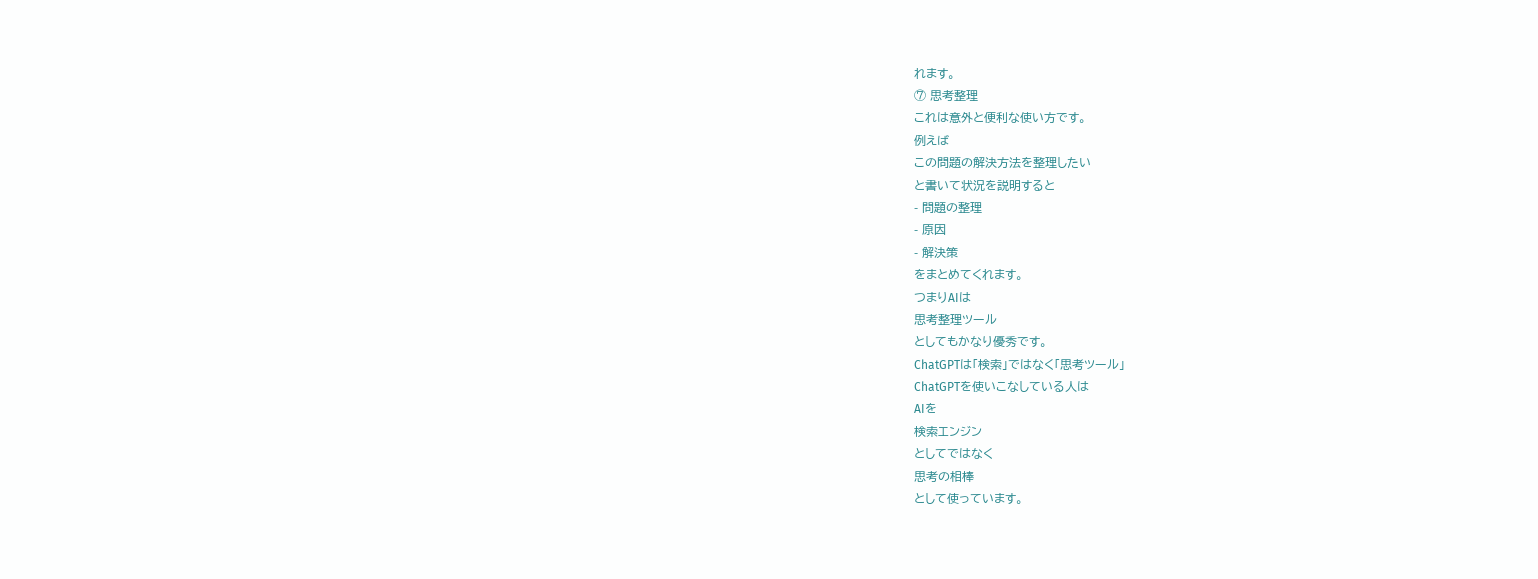れます。
⑦ 思考整理
これは意外と便利な使い方です。
例えば
この問題の解決方法を整理したい
と書いて状況を説明すると
- 問題の整理
- 原因
- 解決策
をまとめてくれます。
つまりAIは
思考整理ツール
としてもかなり優秀です。
ChatGPTは「検索」ではなく「思考ツール」
ChatGPTを使いこなしている人は
AIを
検索エンジン
としてではなく
思考の相棒
として使っています。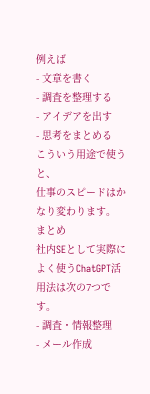例えば
- 文章を書く
- 調査を整理する
- アイデアを出す
- 思考をまとめる
こういう用途で使うと、
仕事のスピードはかなり変わります。
まとめ
社内SEとして実際によく使うChatGPT活用法は次の7つです。
- 調査・情報整理
- メール作成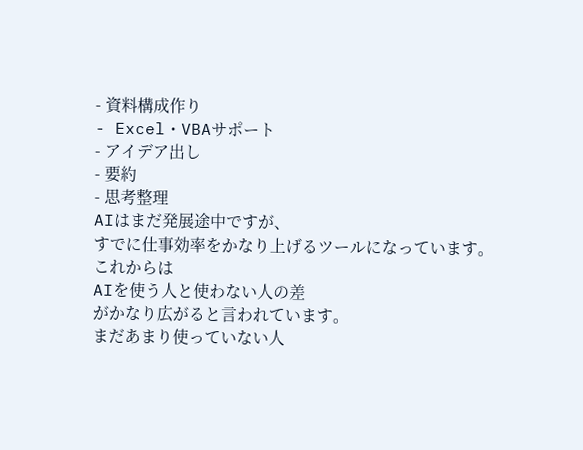- 資料構成作り
- Excel・VBAサポート
- アイデア出し
- 要約
- 思考整理
AIはまだ発展途中ですが、
すでに仕事効率をかなり上げるツールになっています。
これからは
AIを使う人と使わない人の差
がかなり広がると言われています。
まだあまり使っていない人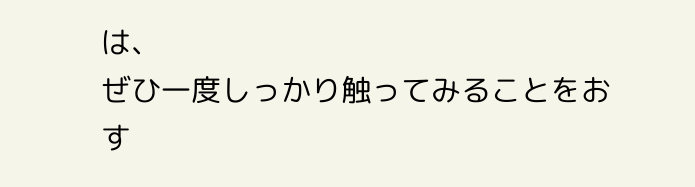は、
ぜひ一度しっかり触ってみることをおす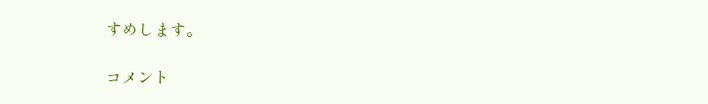すめします。

コメント